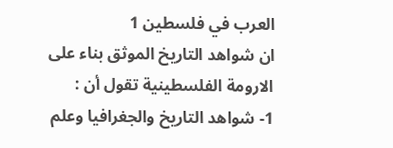العرب في فلسطين 1
ان شواهد التاريخ الموثق بناء على الارومة الفلسطينية تقول أن :
1- شواهد التاريخ والجغرافيا وعلم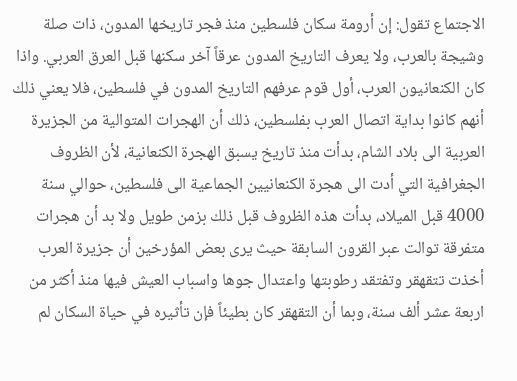الاجتماع تقول: إن أرومة سكان فلسطين منذ فجر تاريخها المدون، ذات صلة وشيجة بالعرب، ولا يعرف التاريخ المدون عرقاً آخر سكنها قبل العرق العربي. واذا كان الكنعانيون العرب، أول قوم عرفهم التاريخ المدون في فلسطين، فلا يعني ذلك أنهم كانوا بداية اتصال العرب بفلسطين، ذلك أن الهجرات المتوالية من الجزيرة العربية الى بلاد الشام، بدأت منذ تاريخ يسبق الهجرة الكنعانية، لأن الظروف الجغرافية التي أدت الى هجرة الكنعانيين الجماعية الى فلسطين، حوالي سنة 4000 قبل الميلاد، بدأت هذه الظروف قبل ذلك بزمن طويل ولا بد أن هجرات متفرقة توالت عبر القرون السابقة حيث يرى بعض المؤرخين أن جزيرة العرب أخذت تتقهقر وتفتقد رطوبتها واعتدال جوها واسباب العيش فيها منذ أكثر من اربعة عشر ألف سنة، وبما أن التقهقر كان بطيئاً فإن تأثيره في حياة السكان لم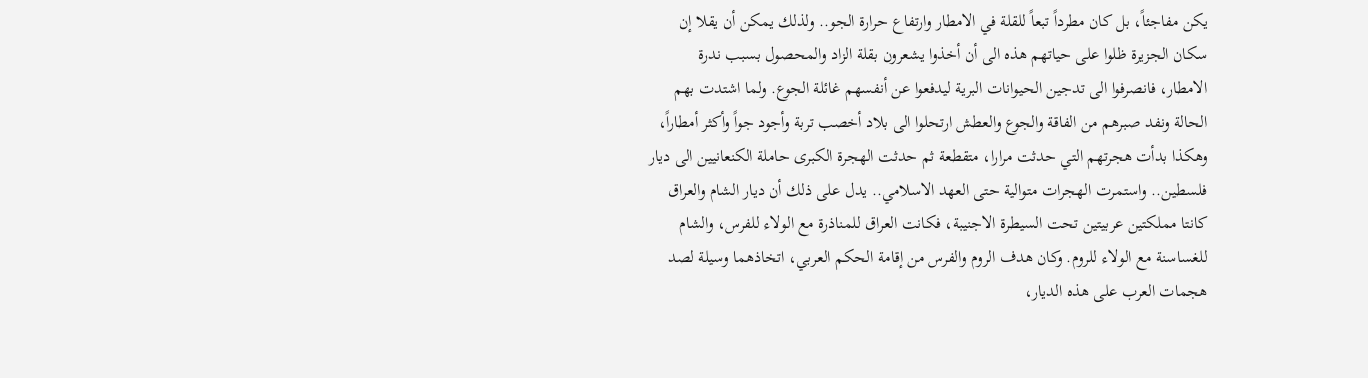يكن مفاجئاً، بل كان مطرداً تبعاً للقلة في الامطار وارتفاع حرارة الجو.. ولذلك يمكن أن يقلا إن سكان الجزيرة ظلوا على حياتهم هذه الى أن أخذوا يشعرون بقلة الزاد والمحصول بسبب ندرة الامطار، فانصرفوا الى تدجين الحيوانات البرية ليدفعوا عن أنفسهم غائلة الجوع. ولما اشتدت بهم الحالة ونفد صبرهم من الفاقة والجوع والعطش ارتحلوا الى بلاد أخصب تربة وأجود جواً وأكثر أمطاراً، وهكذا بدأت هجرتهم التي حدثت مرارا، متقطعة ثم حدثت الهجرة الكبرى حاملة الكنعانيين الى ديار فلسطين.. واستمرت الهجرات متوالية حتى العهد الاسلامي.. يدل على ذلك أن ديار الشام والعراق كانتا مملكتين عربيتين تحت السيطرة الاجنيبة، فكانت العراق للمناذرة مع الولاء للفرس، والشام للغساسنة مع الولاء للروم. وكان هدف الروم والفرس من إقامة الحكم العربي، اتخاذهما وسيلة لصد هجمات العرب على هذه الديار،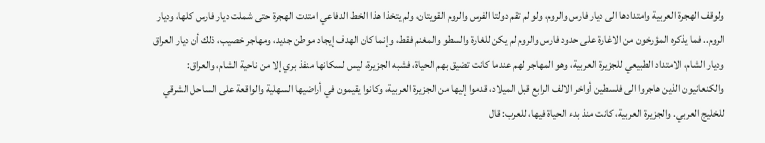ولوقف الهجرة العربية وامتدادها الى ديار فارس والروم، ولو لم تقم دولتا الفرس والروم القويتان، ولم يتخذا هذا الخط الدفاعي امتدت الهجرة حتى شملت ديار فارس كلها، وديار الروم.. فما يذكره المؤرخون من الاغارة على حدود فارس والروم لم يكن للغارة والسطو والمغنم فقط، وإنما كان الهدف إيجاد موطن جديد، ومهاجر خصيب، ذلك أن ديار العراق وديار الشام، الامتداد الطبيعي للجزيرة العربية، وهو المهاجر لهم عندما كانت تضيق بهم الحياة، فشبه الجزيرة، ليس لسكانها منفذ بري إلا من ناحية الشام، والعراق:
والكنعانيون الذين هاجروا الى فلسطين أواخر الالف الرابع قبل الميلاد، قدموا إليها من الجزيرة العربية، وكانوا يقيمون في أراضيها السهلية والواقعة على الساحل الشرقي للخليج العربي. والجزيرة العربية، كانت منذ بدء الحياة فيها، للعرب: قال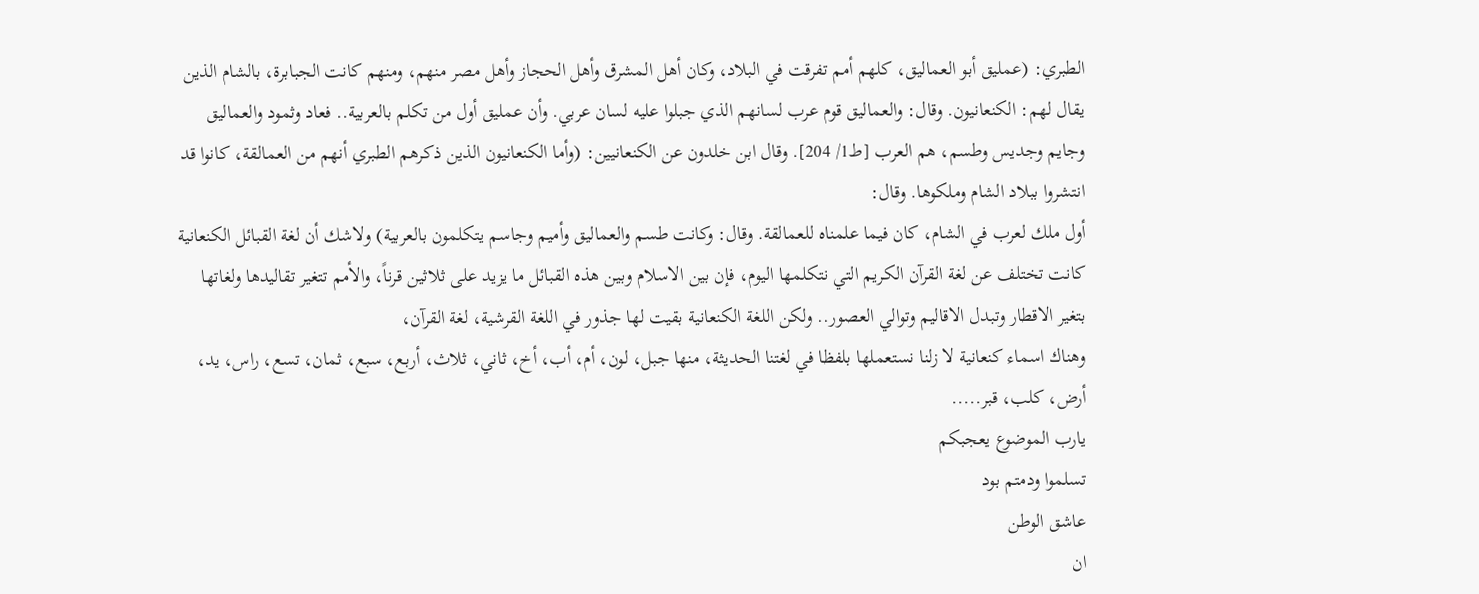الطبري: (عمليق أبو العماليق، كلهم أمم تفرقت في البلاد، وكان أهل المشرق وأهل الحجاز وأهل مصر منهم، ومنهم كانت الجبابرة، بالشام الذين يقال لهم: الكنعانيون. وقال: والعماليق قوم عرب لسانهم الذي جبلوا عليه لسان عربي. وأن عمليق أول من تكلم بالعربية.. فعاد وثمود والعماليق وجايم وجديس وطسم، هم العرب [ط1/ 204]. وقال ابن خلدون عن الكنعانيين: (وأما الكنعانيون الذين ذكرهم الطبري أنهم من العمالقة، كانوا قد انتشروا ببلاد الشام وملكوها. وقال:
أول ملك لعرب في الشام، كان فيما علمناه للعمالقة. وقال: وكانت طسم والعماليق وأميم وجاسم يتكلمون بالعربية) ولاشك أن لغة القبائل الكنعانية كانت تختلف عن لغة القرآن الكريم التي نتكلمها اليوم، فإن بين الاسلام وبين هذه القبائل ما يزيد على ثلاثين قرناً، والأمم تتغير تقاليدها ولغاتها بتغير الاقطار وتبدل الاقاليم وتوالي العصور.. ولكن اللغة الكنعانية بقيت لها جذور في اللغة القرشية، لغة القرآن،
وهناك اسماء كنعانية لا زلنا نستعملها بلفظا في لغتنا الحديثة، منها جبل، لون، أم، أب، أخ، ثاني، ثلاث، أربع، سبع، ثمان، تسع، راس، يد، أرض، كلب، قبر.....
يارب الموضوع يعجبكم
تسلموا ودمتم بود
عاشق الوطن
ان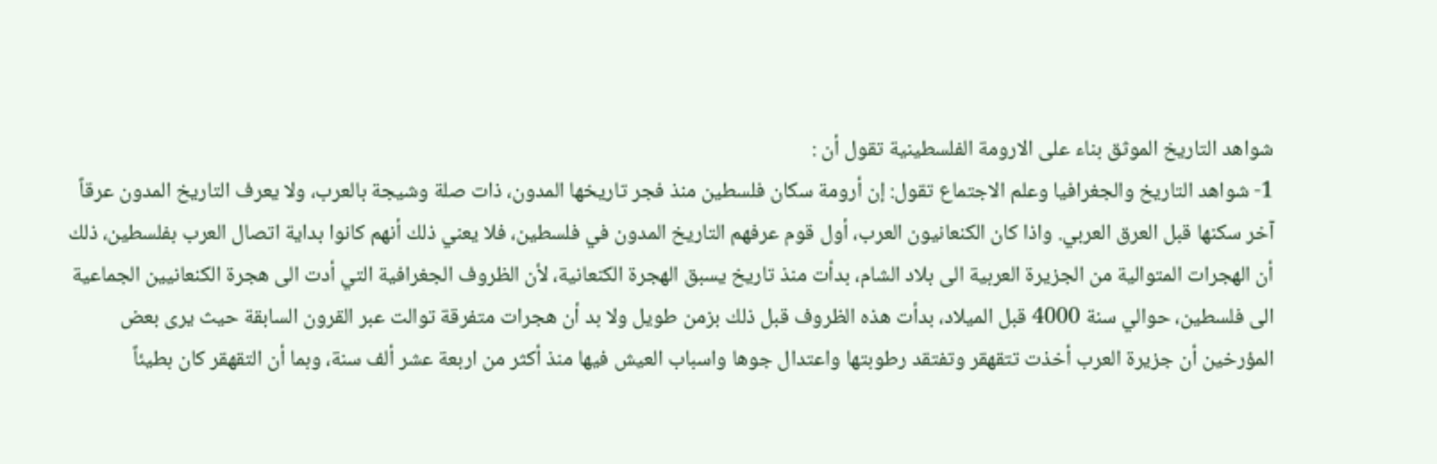شواهد التاريخ الموثق بناء على الارومة الفلسطينية تقول أن :
1- شواهد التاريخ والجغرافيا وعلم الاجتماع تقول: إن أرومة سكان فلسطين منذ فجر تاريخها المدون، ذات صلة وشيجة بالعرب، ولا يعرف التاريخ المدون عرقاً آخر سكنها قبل العرق العربي. واذا كان الكنعانيون العرب، أول قوم عرفهم التاريخ المدون في فلسطين، فلا يعني ذلك أنهم كانوا بداية اتصال العرب بفلسطين، ذلك أن الهجرات المتوالية من الجزيرة العربية الى بلاد الشام، بدأت منذ تاريخ يسبق الهجرة الكنعانية، لأن الظروف الجغرافية التي أدت الى هجرة الكنعانيين الجماعية الى فلسطين، حوالي سنة 4000 قبل الميلاد، بدأت هذه الظروف قبل ذلك بزمن طويل ولا بد أن هجرات متفرقة توالت عبر القرون السابقة حيث يرى بعض المؤرخين أن جزيرة العرب أخذت تتقهقر وتفتقد رطوبتها واعتدال جوها واسباب العيش فيها منذ أكثر من اربعة عشر ألف سنة، وبما أن التقهقر كان بطيئاً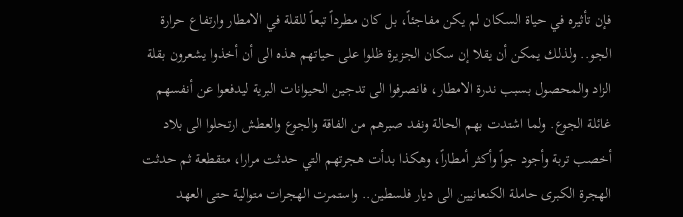فإن تأثيره في حياة السكان لم يكن مفاجئاً، بل كان مطرداً تبعاً للقلة في الامطار وارتفاع حرارة الجو.. ولذلك يمكن أن يقلا إن سكان الجزيرة ظلوا على حياتهم هذه الى أن أخذوا يشعرون بقلة الزاد والمحصول بسبب ندرة الامطار، فانصرفوا الى تدجين الحيوانات البرية ليدفعوا عن أنفسهم غائلة الجوع. ولما اشتدت بهم الحالة ونفد صبرهم من الفاقة والجوع والعطش ارتحلوا الى بلاد أخصب تربة وأجود جواً وأكثر أمطاراً، وهكذا بدأت هجرتهم التي حدثت مرارا، متقطعة ثم حدثت الهجرة الكبرى حاملة الكنعانيين الى ديار فلسطين.. واستمرت الهجرات متوالية حتى العهد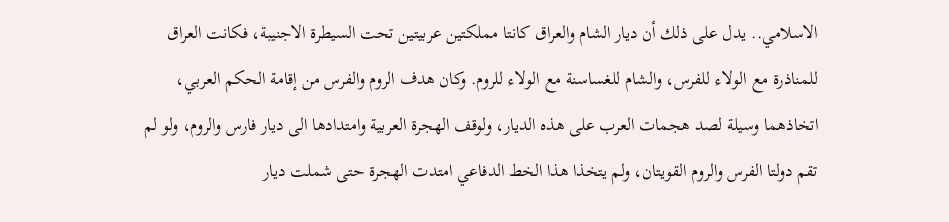الاسلامي.. يدل على ذلك أن ديار الشام والعراق كانتا مملكتين عربيتين تحت السيطرة الاجنيبة، فكانت العراق للمناذرة مع الولاء للفرس، والشام للغساسنة مع الولاء للروم. وكان هدف الروم والفرس من إقامة الحكم العربي، اتخاذهما وسيلة لصد هجمات العرب على هذه الديار، ولوقف الهجرة العربية وامتدادها الى ديار فارس والروم، ولو لم تقم دولتا الفرس والروم القويتان، ولم يتخذا هذا الخط الدفاعي امتدت الهجرة حتى شملت ديار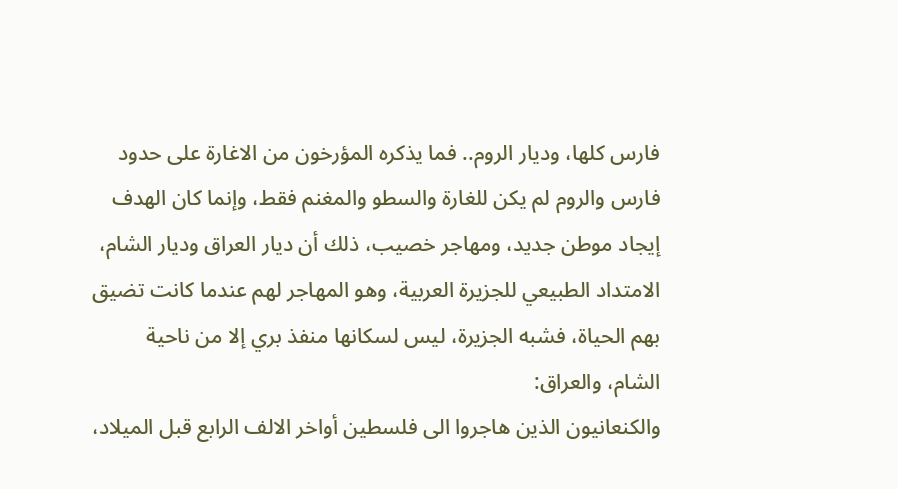فارس كلها، وديار الروم.. فما يذكره المؤرخون من الاغارة على حدود فارس والروم لم يكن للغارة والسطو والمغنم فقط، وإنما كان الهدف إيجاد موطن جديد، ومهاجر خصيب، ذلك أن ديار العراق وديار الشام، الامتداد الطبيعي للجزيرة العربية، وهو المهاجر لهم عندما كانت تضيق بهم الحياة، فشبه الجزيرة، ليس لسكانها منفذ بري إلا من ناحية الشام، والعراق:
والكنعانيون الذين هاجروا الى فلسطين أواخر الالف الرابع قبل الميلاد،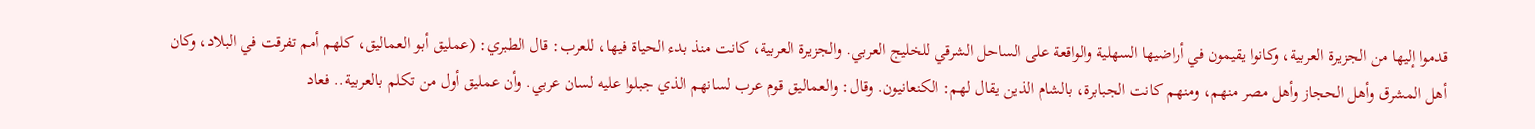قدموا إليها من الجزيرة العربية، وكانوا يقيمون في أراضيها السهلية والواقعة على الساحل الشرقي للخليج العربي. والجزيرة العربية، كانت منذ بدء الحياة فيها، للعرب: قال الطبري: (عمليق أبو العماليق، كلهم أمم تفرقت في البلاد، وكان أهل المشرق وأهل الحجاز وأهل مصر منهم، ومنهم كانت الجبابرة، بالشام الذين يقال لهم: الكنعانيون. وقال: والعماليق قوم عرب لسانهم الذي جبلوا عليه لسان عربي. وأن عمليق أول من تكلم بالعربية.. فعاد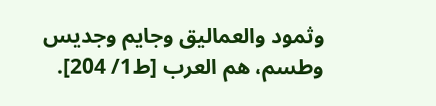وثمود والعماليق وجايم وجديس وطسم، هم العرب [ط1/ 204].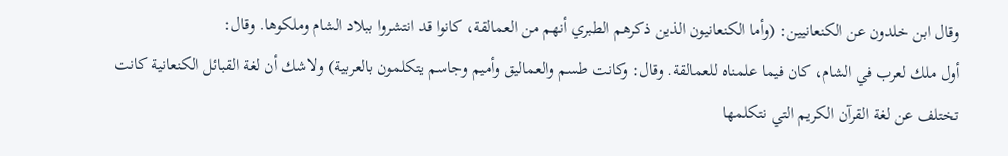وقال ابن خلدون عن الكنعانيين: (وأما الكنعانيون الذين ذكرهم الطبري أنهم من العمالقة، كانوا قد انتشروا ببلاد الشام وملكوها. وقال:
أول ملك لعرب في الشام، كان فيما علمناه للعمالقة. وقال: وكانت طسم والعماليق وأميم وجاسم يتكلمون بالعربية) ولاشك أن لغة القبائل الكنعانية كانت تختلف عن لغة القرآن الكريم التي نتكلمها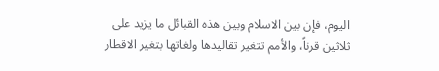اليوم، فإن بين الاسلام وبين هذه القبائل ما يزيد على ثلاثين قرناً، والأمم تتغير تقاليدها ولغاتها بتغير الاقطار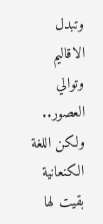وتبدل الاقاليم وتوالي العصور.. ولكن اللغة الكنعانية بقيت لها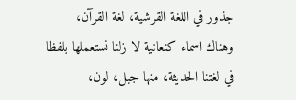جذور في اللغة القرشية، لغة القرآن،
وهناك اسماء كنعانية لا زلنا نستعملها بلفظا في لغتنا الحديثة، منها جبل، لون،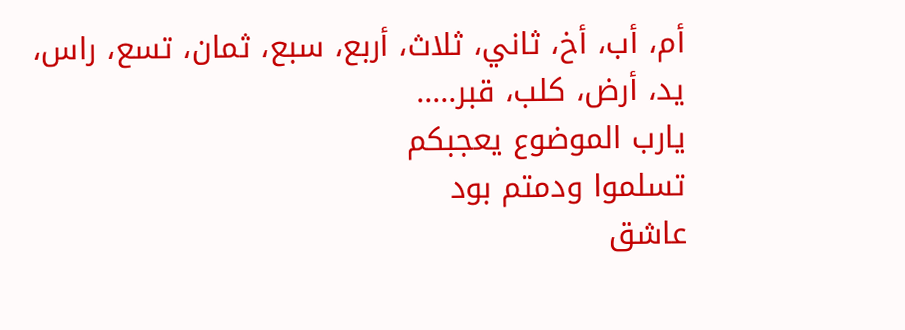أم، أب، أخ، ثاني، ثلاث، أربع، سبع، ثمان، تسع، راس، يد، أرض، كلب، قبر.....
يارب الموضوع يعجبكم
تسلموا ودمتم بود
عاشق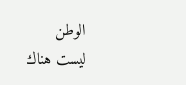الوطن
ليست هناك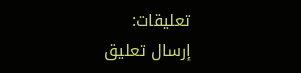تعليقات:
إرسال تعليق